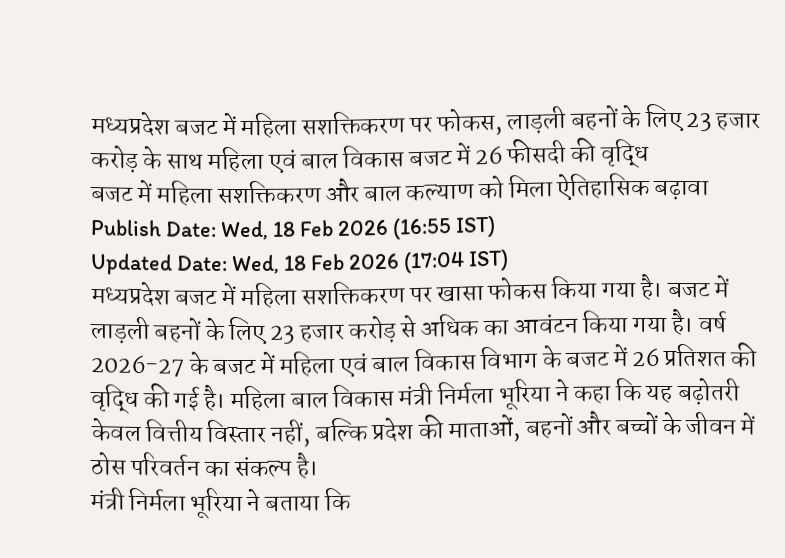मध्यप्रदेश बजट में महिला सशक्तिकरण पर फोकस, लाड़ली बहनों के लिए 23 हजार करोड़ के साथ महिला एवं बाल विकास बजट में 26 फीसदी की वृद्धि
बजट में महिला सशक्तिकरण और बाल कल्याण को मिला ऐतिहासिक बढ़ावा
Publish Date: Wed, 18 Feb 2026 (16:55 IST)
Updated Date: Wed, 18 Feb 2026 (17:04 IST)
मध्यप्रदेश बजट में महिला सशक्तिकरण पर खासा फोकस किया गया है। बजट में लाड़ली बहनों के लिए 23 हजार करोड़ से अधिक का आवंटन किया गया है। वर्ष 2026-27 के बजट में महिला एवं बाल विकास विभाग के बजट में 26 प्रतिशत की वृद्धि की गई है। महिला बाल विकास मंत्री निर्मला भूरिया ने कहा कि यह बढ़ोतरी केवल वित्तीय विस्तार नहीं, बल्कि प्रदेश की माताओं, बहनों और बच्चों के जीवन में ठोस परिवर्तन का संकल्प है।
मंत्री निर्मला भूरिया ने बताया कि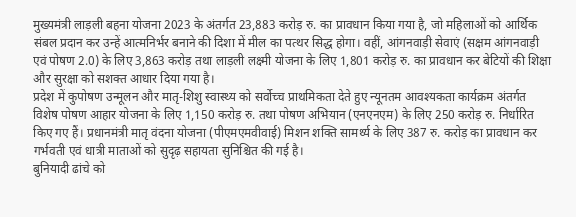मुख्यमंत्री लाड़ली बहना योजना 2023 के अंतर्गत 23,883 करोड़ रु. का प्रावधान किया गया है, जो महिलाओं को आर्थिक संबल प्रदान कर उन्हें आत्मनिर्भर बनाने की दिशा में मील का पत्थर सिद्ध होगा। वहीं, आंगनवाड़ी सेवाएं (सक्षम आंगनवाड़ी एवं पोषण 2.0) के लिए 3,863 करोड़ तथा लाड़ली लक्ष्मी योजना के लिए 1,801 करोड़ रु. का प्रावधान कर बेटियों की शिक्षा और सुरक्षा को सशक्त आधार दिया गया है।
प्रदेश में कुपोषण उन्मूलन और मातृ-शिशु स्वास्थ्य को सर्वोच्च प्राथमिकता देते हुए न्यूनतम आवश्यकता कार्यक्रम अंतर्गत विशेष पोषण आहार योजना के लिए 1,150 करोड़ रु. तथा पोषण अभियान (एनएनएम) के लिए 250 करोड़ रु. निर्धारित किए गए हैं। प्रधानमंत्री मातृ वंदना योजना (पीएमएमवीवाई) मिशन शक्ति सामर्थ्य के लिए 387 रु. करोड़ का प्रावधान कर गर्भवती एवं धात्री माताओं को सुदृढ़ सहायता सुनिश्चित की गई है।
बुनियादी ढांचे को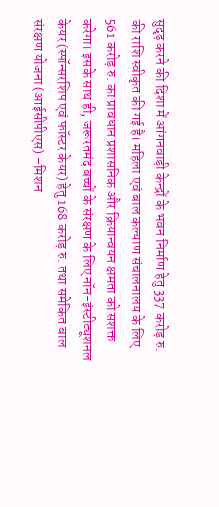सुदृढ़ करने की दिशा में आंगनवाड़ी केन्द्रों के भवन निर्माण हेतु 337 करोड़ रु. की राशि स्वीकृत की गई है। महिला एवं बाल कल्याण संचालनालय के लिए 561 करोड़ रु. का प्रावधान प्रशासनिक और क्रियान्वयन क्षमता को सशक्त करेगा। इसके साथ ही, जरूरतमंद बच्चों के संरक्षण के लिए नॉन-इंस्टीट्यूशनल केयर (स्पॉन्सरशिप एवं फॉस्टर केयर) हेतु 168 करोड़ रु. तथा समेकित बाल संरक्षण योजना (आईसीपीएस) –मिशन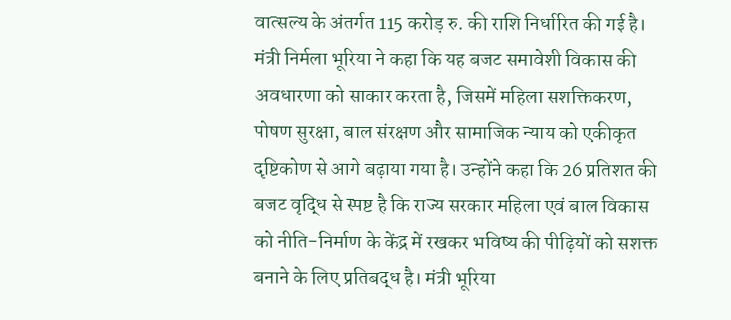वात्सल्य के अंतर्गत 115 करोड़ रु. की राशि निर्धारित की गई है।
मंत्री निर्मला भूरिया ने कहा कि यह बजट समावेशी विकास की अवधारणा को साकार करता है, जिसमें महिला सशक्तिकरण, पोषण सुरक्षा, बाल संरक्षण और सामाजिक न्याय को एकीकृत दृष्टिकोण से आगे बढ़ाया गया है। उन्होंने कहा कि 26 प्रतिशत की बजट वृद्धि से स्पष्ट है कि राज्य सरकार महिला एवं बाल विकास को नीति-निर्माण के केंद्र में रखकर भविष्य की पीढ़ियों को सशक्त बनाने के लिए प्रतिबद्ध है। मंत्री भूरिया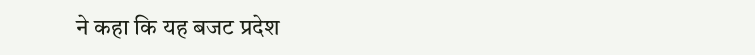ने कहा कि यह बजट प्रदेश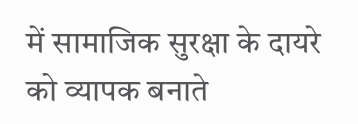में सामाजिक सुरक्षा के दायरे को व्यापक बनाते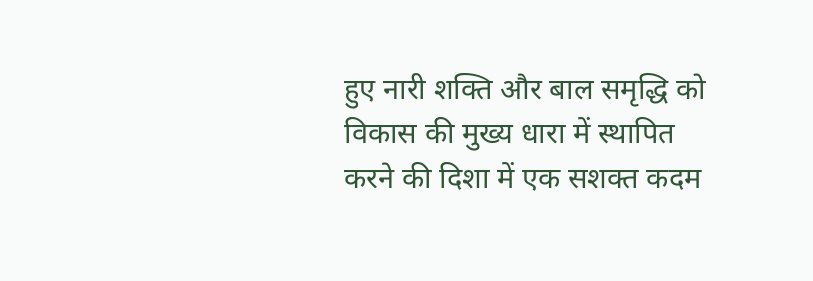हुए नारी शक्ति और बाल समृद्धि को विकास की मुख्य धारा में स्थापित करने की दिशा में एक सशक्त कदम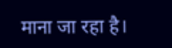माना जा रहा है।